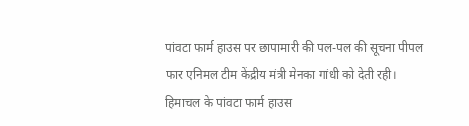पांवटा फार्म हाउस पर छापामारी की पल-पल की सूचना पीपल फार एनिमल टीम केंद्रीय मंत्री मेनका गांधी को देती रही।
हिमाचल के पांवटा फार्म हाउस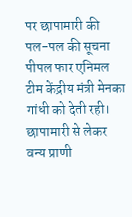पर छापामारी की पल-पल की सूचना पीपल फार एनिमल टीम केंद्रीय मंत्री मेनका गांधी को देती रही। छापामारी से लेकर वन्य प्राणी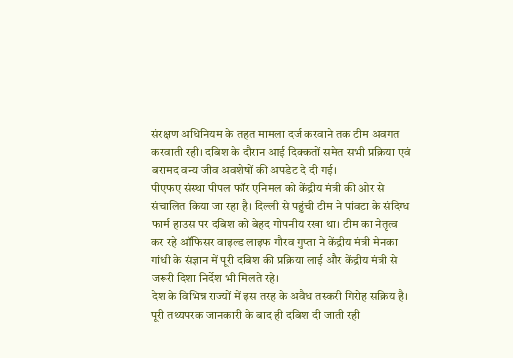संरक्षण अधिनियम के तहत मामला दर्ज करवाने तक टीम अवगत करवाती रही। दबिश के दौरान आई दिक्कतों समेत सभी प्रक्रिया एवं बरामद वन्य जीव अवशेषों की अपडेट दे दी गई।
पीएफए संस्था पीपल फॉर एनिमल को केंद्रीय मंत्री की ओर से संचालित किया जा रहा है। दिल्ली से पहुंची टीम ने पांवटा के संदिग्ध फार्म हाउस पर दबिश को बेहद गोपनीय रखा था। टीम का नेतृत्व कर रहे ऑफिसर वाइल्ड लाइफ गौरव गुप्ता ने केंद्रीय मंत्री मेनका गांधी के संज्ञान में पूरी दबिश की प्रक्रिया लाई और केंद्रीय मंत्री से जरूरी दिशा निर्देश भी मिलते रहे।
देश के विभिन्न राज्यों में इस तरह के अवैध तस्करी गिरोह सक्रिय है। पूरी तथ्यपरक जानकारी के बाद ही दबिश दी जाती रही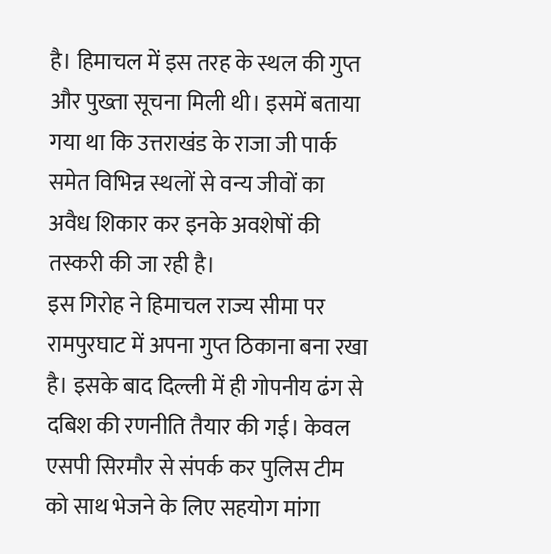है। हिमाचल में इस तरह के स्थल की गुप्त और पुख्ता सूचना मिली थी। इसमें बताया गया था कि उत्तराखंड के राजा जी पार्क समेत विभिन्न स्थलों से वन्य जीवों का अवैध शिकार कर इनके अवशेषों की तस्करी की जा रही है।
इस गिरोह ने हिमाचल राज्य सीमा पर रामपुरघाट में अपना गुप्त ठिकाना बना रखा है। इसके बाद दिल्ली में ही गोपनीय ढंग से दबिश की रणनीति तैयार की गई। केवल एसपी सिरमौर से संपर्क कर पुलिस टीम को साथ भेजने के लिए सहयोग मांगा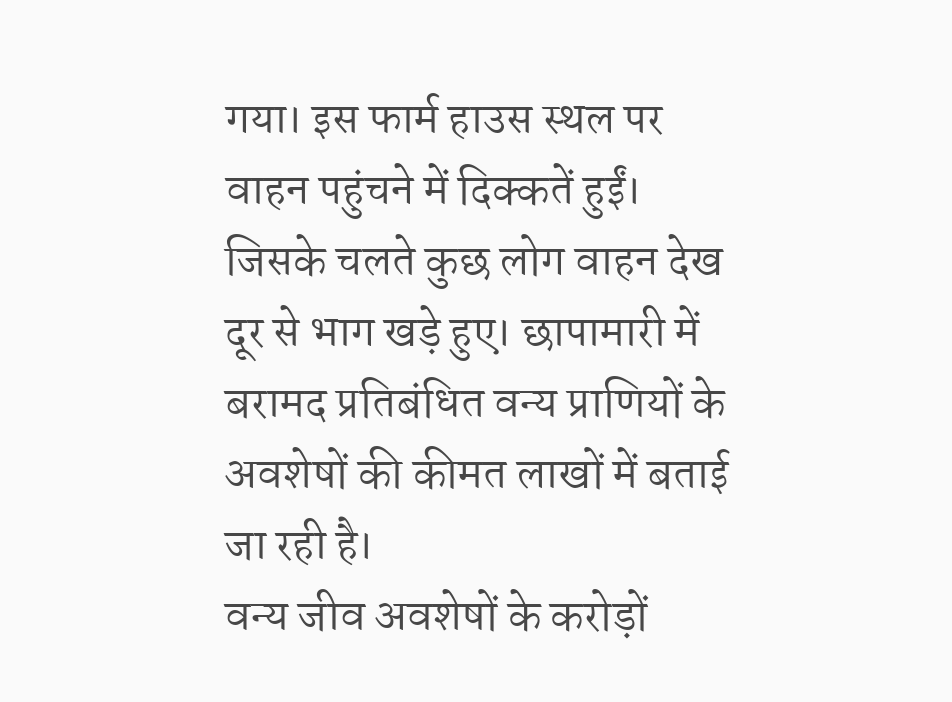गया। इस फार्म हाउस स्थल पर वाहन पहुंचने में दिक्कतें हुईं। जिसके चलते कुछ लोग वाहन देख दूर से भाग खड़े हुए। छापामारी में बरामद प्रतिबंधित वन्य प्राणियों के अवशेषों की कीमत लाखों में बताई जा रही है।
वन्य जीव अवशेषों के करोड़ों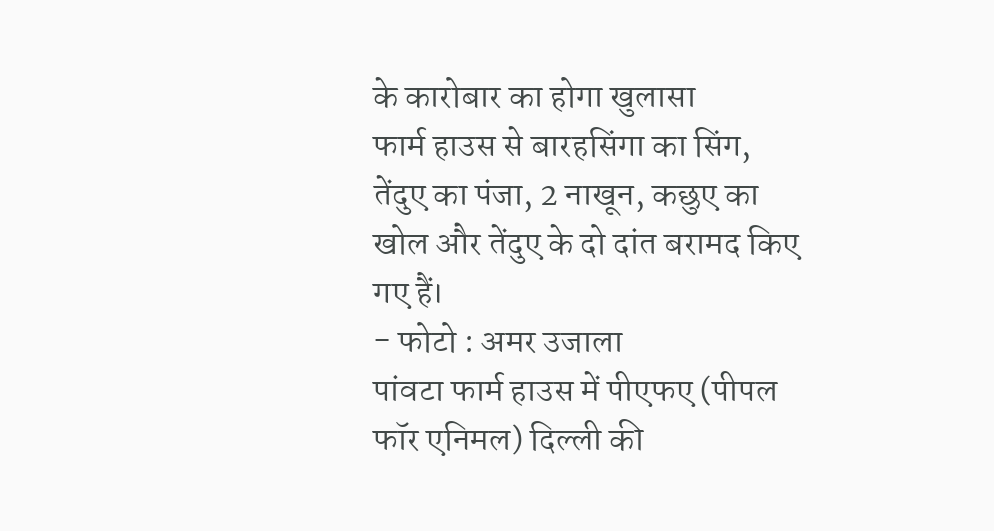के कारोबार का होगा खुलासा
फार्म हाउस से बारहसिंगा का सिंग, तेंदुए का पंजा, 2 नाखून, कछुए का खोल और तेंदुए के दो दांत बरामद किए गए हैं।
- फोटो : अमर उजाला
पांवटा फार्म हाउस में पीएफए (पीपल फॉर एनिमल) दिल्ली की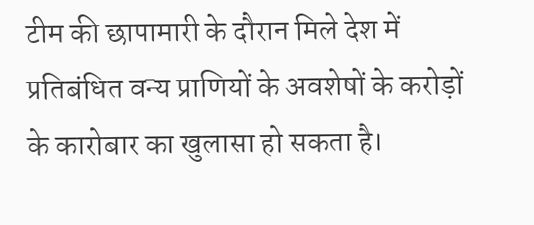टीम की छापामारी के दौरान मिले देश में प्रतिबंधित वन्य प्राणियों के अवशेषों के करोड़ों के कारोबार का खुलासा हो सकता है।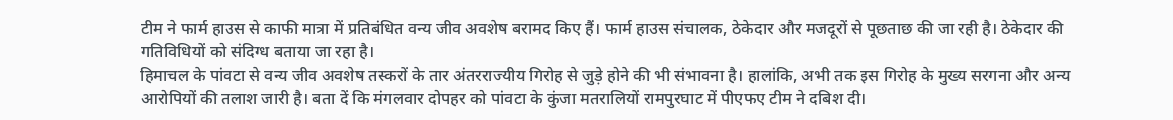टीम ने फार्म हाउस से काफी मात्रा में प्रतिबंधित वन्य जीव अवशेष बरामद किए हैं। फार्म हाउस संचालक, ठेकेदार और मजदूरों से पूछताछ की जा रही है। ठेकेदार की गतिविधियों को संदिग्ध बताया जा रहा है।
हिमाचल के पांवटा से वन्य जीव अवशेष तस्करों के तार अंतरराज्यीय गिरोह से जुड़े होने की भी संभावना है। हालांकि, अभी तक इस गिरोह के मुख्य सरगना और अन्य आरोपियों की तलाश जारी है। बता दें कि मंगलवार दोपहर को पांवटा के कुंजा मतरालियों रामपुरघाट में पीएफए टीम ने दबिश दी।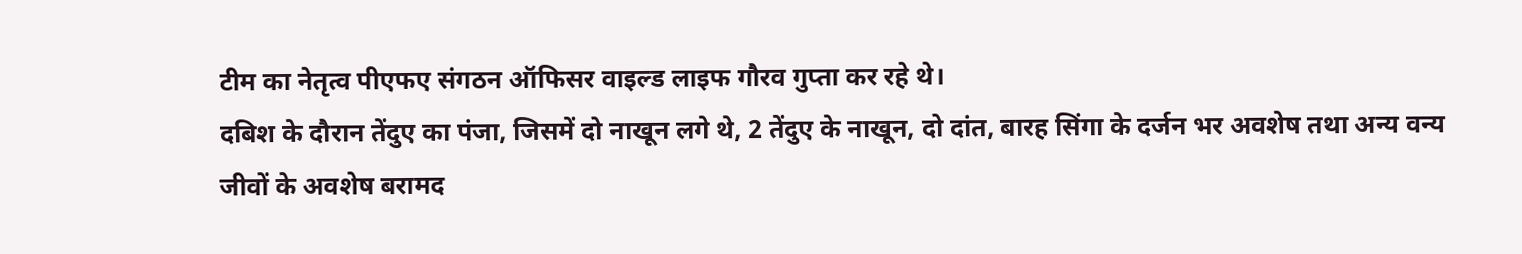टीम का नेतृत्व पीएफए संगठन ऑफिसर वाइल्ड लाइफ गौरव गुप्ता कर रहे थे।
दबिश के दौरान तेंदुए का पंजा, जिसमें दो नाखून लगे थे, 2 तेंदुए के नाखून, दो दांत, बारह सिंगा के दर्जन भर अवशेष तथा अन्य वन्य जीवों के अवशेष बरामद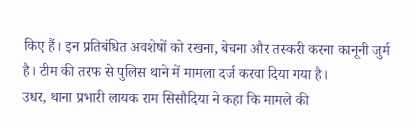किए हैं। इन प्रतिबंधित अवशेषों को रखना, बेचना और तस्करी करना कानूनी जुर्म है। टीम की तरफ से पुलिस थाने में मामला दर्ज करवा दिया गया है।
उधर, थाना प्रभारी लायक राम सिसौदिया ने कहा कि मामले की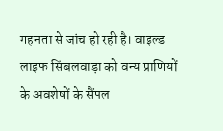गहनता से जांच हो रही है। वाइल्ड लाइफ सिंबलवाड़ा को वन्य प्राणियों के अवशेषों के सैंपल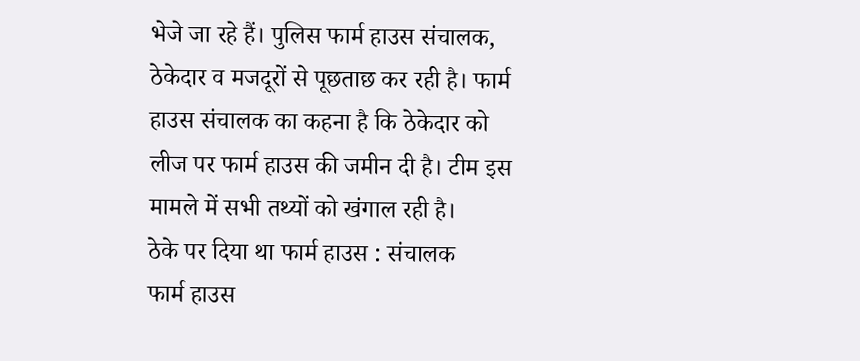भेजे जा रहे हैं। पुलिस फार्म हाउस संचालक, ठेकेदार व मजदूरों से पूछताछ कर रही है। फार्म हाउस संचालक का कहना है कि ठेकेदार को लीज पर फार्म हाउस की जमीन दी है। टीम इस मामले में सभी तथ्यों को खंगाल रही है।
ठेके पर दिया था फार्म हाउस : संचालक
फार्म हाउस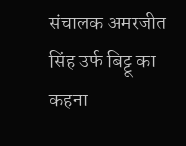संचालक अमरजीत सिंह उर्फ बिट्टू का कहना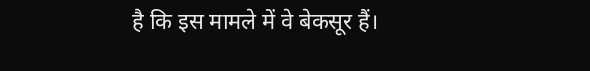है कि इस मामले में वे बेकसूर हैं।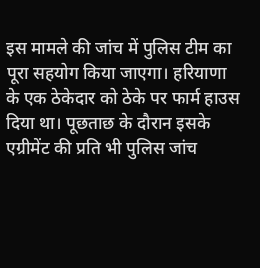इस मामले की जांच में पुलिस टीम का पूरा सहयोग किया जाएगा। हरियाणा के एक ठेकेदार को ठेके पर फार्म हाउस दिया था। पूछताछ के दौरान इसके एग्रीमेंट की प्रति भी पुलिस जांच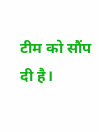टीम को सौंप दी है।